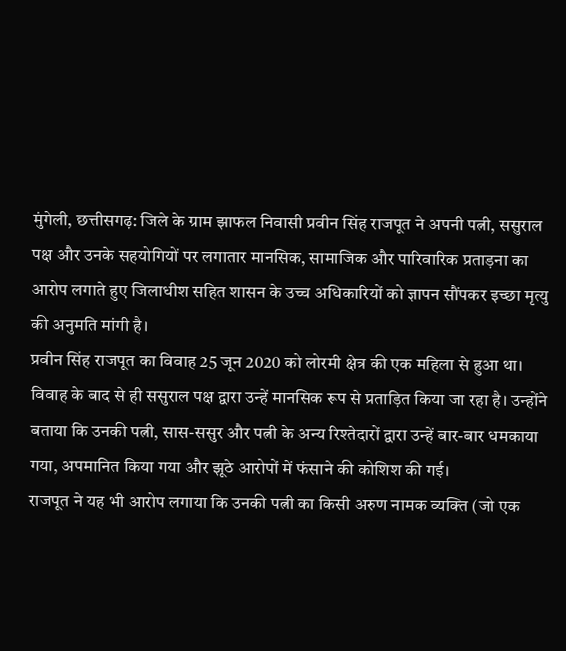मुंगेली, छत्तीसगढ़: जिले के ग्राम झाफल निवासी प्रवीन सिंह राजपूत ने अपनी पत्नी, ससुराल पक्ष और उनके सहयोगियों पर लगातार मानसिक, सामाजिक और पारिवारिक प्रताड़ना का आरोप लगाते हुए जिलाधीश सहित शासन के उच्च अधिकारियों को ज्ञापन सौंपकर इच्छा मृत्यु की अनुमति मांगी है।
प्रवीन सिंह राजपूत का विवाह 25 जून 2020 को लोरमी क्षेत्र की एक महिला से हुआ था। विवाह के बाद से ही ससुराल पक्ष द्वारा उन्हें मानसिक रूप से प्रताड़ित किया जा रहा है। उन्होंने बताया कि उनकी पत्नी, सास-ससुर और पत्नी के अन्य रिश्तेदारों द्वारा उन्हें बार-बार धमकाया गया, अपमानित किया गया और झूठे आरोपों में फंसाने की कोशिश की गई।
राजपूत ने यह भी आरोप लगाया कि उनकी पत्नी का किसी अरुण नामक व्यक्ति (जो एक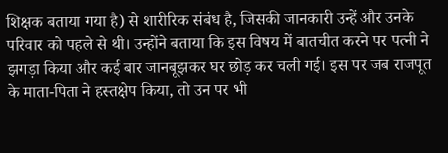शिक्षक बताया गया है) से शारीरिक संबंध है, जिसकी जानकारी उन्हें और उनके परिवार को पहले से थी। उन्होंने बताया कि इस विषय में बातचीत करने पर पत्नी ने झगड़ा किया और कई बार जानबूझकर घर छोड़ कर चली गई। इस पर जब राजपूत के माता-पिता ने हस्तक्षेप किया, तो उन पर भी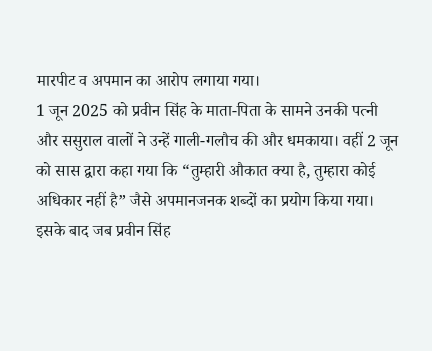मारपीट व अपमान का आरोप लगाया गया।
1 जून 2025 को प्रवीन सिंह के माता-पिता के सामने उनकी पत्नी और ससुराल वालों ने उन्हें गाली-गलौच की और धमकाया। वहीं 2 जून को सास द्वारा कहा गया कि “तुम्हारी औकात क्या है, तुम्हारा कोई अधिकार नहीं है” जैसे अपमानजनक शब्दों का प्रयोग किया गया। इसके बाद जब प्रवीन सिंह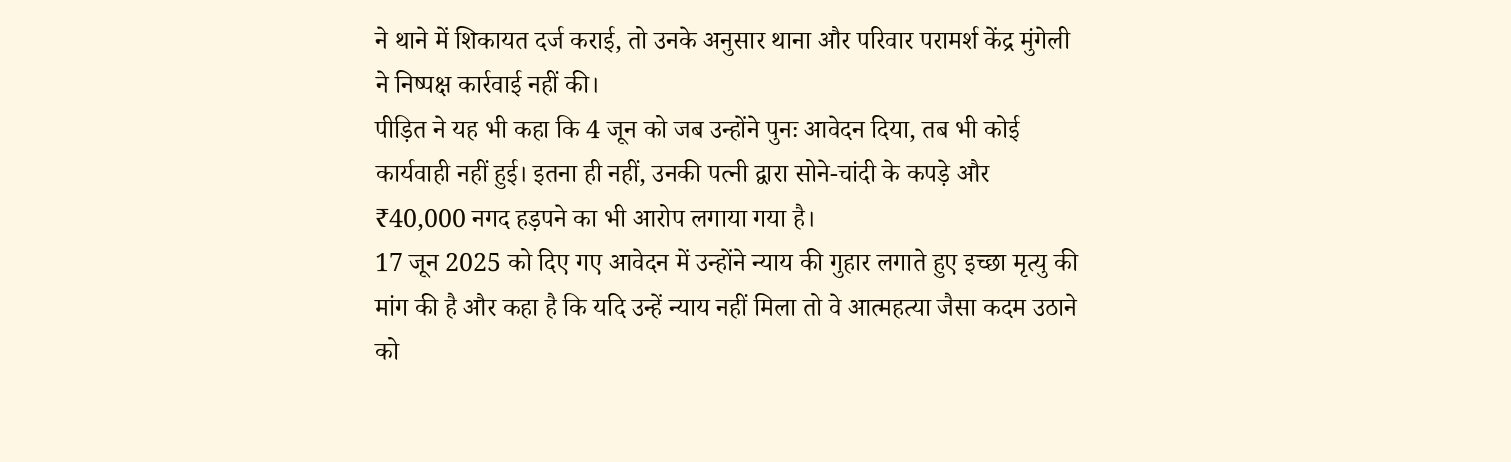ने थाने में शिकायत दर्ज कराई, तो उनके अनुसार थाना और परिवार परामर्श केंद्र मुंगेली ने निष्पक्ष कार्रवाई नहीं की।
पीड़ित ने यह भी कहा कि 4 जून को जब उन्होंने पुनः आवेदन दिया, तब भी कोई कार्यवाही नहीं हुई। इतना ही नहीं, उनकी पत्नी द्वारा सोने-चांदी के कपड़े और ₹40,000 नगद हड़पने का भी आरोप लगाया गया है।
17 जून 2025 को दिए गए आवेदन में उन्होंने न्याय की गुहार लगाते हुए इच्छा मृत्यु की मांग की है और कहा है कि यदि उन्हें न्याय नहीं मिला तो वे आत्महत्या जैसा कदम उठाने को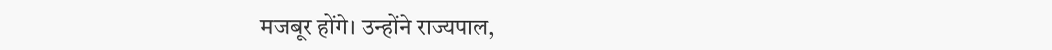मजबूर होंगे। उन्होंने राज्यपाल,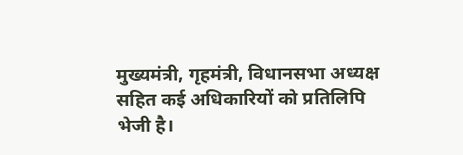मुख्यमंत्री, गृहमंत्री, विधानसभा अध्यक्ष सहित कई अधिकारियों को प्रतिलिपि भेजी है।